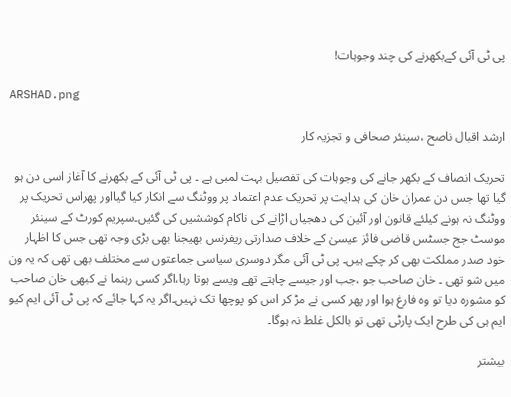پی ٹی آئی کےبکھرنے کی چند وجوہات!

ARSHAD.png

ارشد اقبال ناصح ،سینئر صحافی و تجزیہ کار

تحریک انصاف کے بکھر جانے کی وجوہات کی تفصیل بہت لمبی ہے ۔ پی ٹی آئی کے بکھرنے کا آغاز اسی دن ہو گیا تھا جس دن عمران خان کی ہدایت پر تحریک عدم اعتماد پر ووٹنگ سے انکار کیا گیااور پھراس تحریک پر ووٹنگ نہ ہونے کیلئے قانون اور آئین کی دھجیاں اڑانے کی ناکام کوششیں کی گئیں۔سپریم کورٹ کے سینئر موسٹ جج جسٹس قاضی فائز عیسیٰ کے خلاف صدارتی ریفرنس بھیجنا بھی بڑی وجہ تھی جس کا اظہار خود صدر مملکت بھی کر چکے ہیں۔ پی ٹی آئی مگر دوسری سیاسی جماعتوں سے مختلف بھی تھی کہ یہ ون میں شو تھی ۔ خان صاحب جو ،جب اور جیسے چاہتے تھے ویسے ہوتا رہا،اگر کسی رہنما نے کبھی خان صاحب کو مشورہ دیا تو وہ فارغ ہوا اور پھر کسی نے مڑ کر اس کو پوچھا تک نہیں۔اگر یہ کہا جائے کہ پی ٹی آئی ایم کیو ایم ہی کی طرح ایک پارٹی تھی تو بالکل غلط نہ ہوگا۔

بیشتر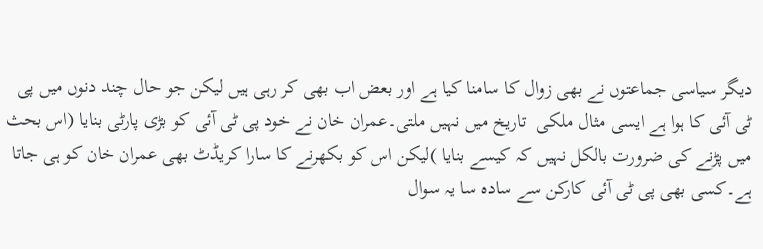دیگر سیاسی جماعتوں نے بھی زوال کا سامنا کیا ہے اور بعض اب بھی کر رہی ہیں لیکن جو حال چند دنوں میں پی ٹی آئی کا ہوا ہے ایسی مثال ملکی  تاریخ میں نہیں ملتی۔عمران خان نے خود پی ٹی آئی کو بڑی پارٹی بنایا (اس بحث میں پڑنے کی ضرورت بالکل نہیں کہ کیسے بنایا )لیکن اس کو بکھرنے کا سارا کریڈٹ بھی عمران خان کو ہی جاتا ہے۔کسی بھی پی ٹی آئی کارکن سے سادہ سا یہ سوال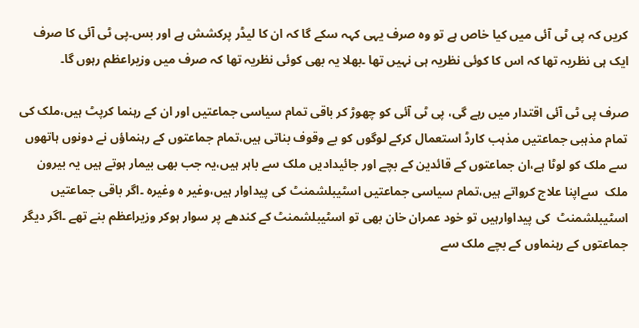کریں کہ پی ٹی آئی میں کیا خاص ہے تو وہ صرف یہی کہہ سکے گا کہ ان کا لیڈر پرکشش ہے اور بس۔پی ٹی آئی کا صرف ایک ہی نظریہ تھا کہ اس کا کوئی نظریہ ہی نہیں تھا ۔بھلا یہ بھی کوئی نظریہ تھا کہ صرف میں وزیراعظم رہوں گا۔

صرف پی ٹی آئی اقتدار میں رہے گی، پی ٹی آئی کو چھوڑ کر باقی تمام سیاسی جماعتیں اور ان کے رہنما کرپٹ ہیں،ملک کی تمام مذہبی جماعتیں مذہب کارڈ استعمال کرکے لوگوں کو بے وقوف بناتی ہیں،تمام جماعتوں کے رہنماؤں نے دونوں ہاتھوں سے ملک کو لوٹا ہے،ان جماعتوں کے قائدین کے بچے اور جائیدادیں ملک سے باہر ہیں،یہ جب بھی بیمار ہوتے ہیں یہ بیرون ملک  سےاپنا علاج کرواتے ہیں،تمام سیاسی جماعتیں اسٹیبلشمنٹ کی پیداوار ہیں،وغیر ہ وغیرہ ۔اگر باقی جماعتیں اسٹیبلشمنٹ  کی پیداوارہیں تو خود عمران خان بھی تو اسٹیبلشمنٹ کے کندھے پر سوار ہوکر وزیراعظم بنے تھے ۔اگر دیگر جماعتوں کے رہنماوں کے بچے ملک سے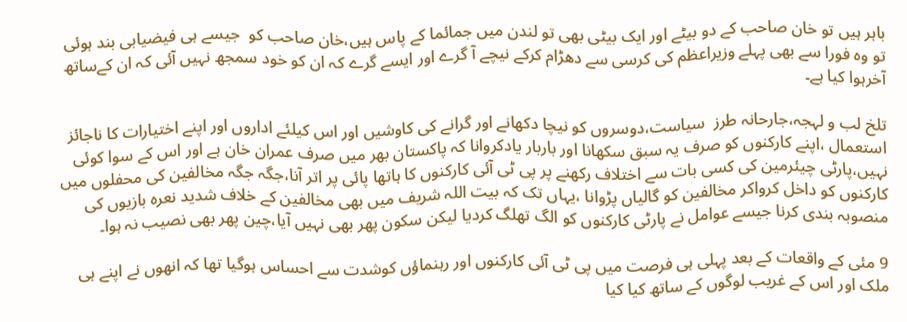باہر ہیں تو خان صاحب کے دو بیٹے اور ایک بیٹی بھی تو لندن میں جمائما کے پاس ہیں،خان صاحب کو  جیسے ہی فیضیابی بند ہوئی تو وہ فورا سے بھی پہلے وزیراعظم کی کرسی سے دھڑام کرکے نیچے آ گرے اور ایسے گرے کہ ان کو خود سمجھ نہیں آئی کہ ان کےساتھ  آخرہوا کیا ہے۔

تلخ لب و لہجہ،جارحانہ طرز  سیاست،دوسروں کو نیچا دکھانے اور گرانے کی کاوشیں اور اس کیلئے اداروں اور اپنے اختیارات کا ناجائز استعمال ،اپنے کارکنوں کو صرف یہ سبق سکھانا اور باربار یادکروانا کہ پاکستان بھر میں صرف عمران خان ہے اور اس کے سوا کوئی نہیں،پارٹی چیئرمین کی کسی بات سے اختلاف رکھنے پر پی ٹی آئی کارکنوں کا ہاتھا پائی پر اتر آنا،جگہ جگہ مخالفین کی محفلوں میں کارکنوں کو داخل کرواکر مخالفین کو گالیاں پڑوانا ،یہاں تک کہ بیت اللہ شریف میں بھی مخالفین کے خلاف شدید نعرہ بازیوں کی منصوبہ بندی کرنا جیسے عوامل نے پارٹی کارکنوں کو الگ تھلگ کردیا لیکن سکون پھر بھی نہیں آیا،چین پھر بھی نصیب نہ ہوا۔

9 مئی کے واقعات کے بعد پہلی ہی فرصت میں پی ٹی آئی کارکنوں اور رہنماؤں کوشدت سے احساس ہوگیا تھا کہ انھوں نے اپنے ہی ملک اور اس کے غریب لوگوں کے ساتھ کیا کیا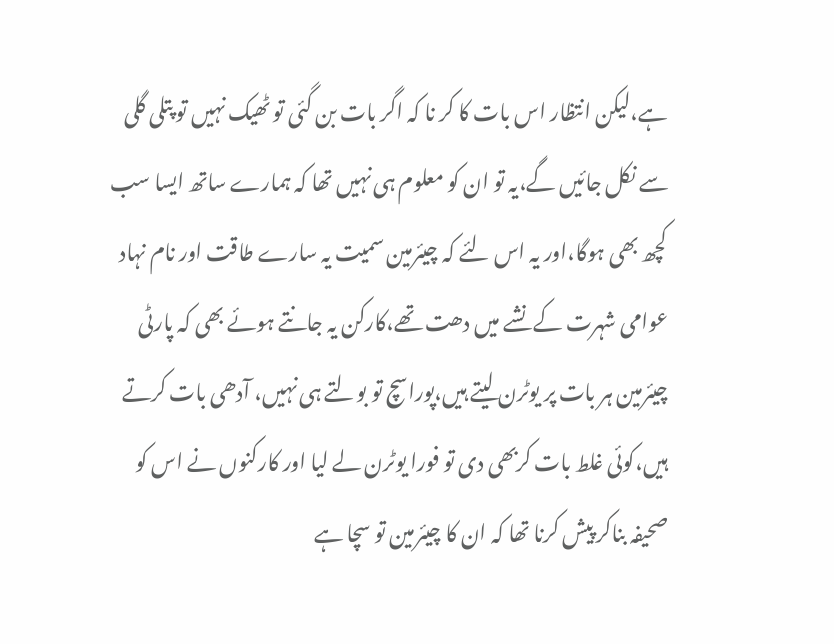ہے،لیکن انتظار اس بات کا کر نا کہ اگر بات بن گئی تو ٹھیک نہیں تو پتلی گلی سے نکل جائیں گے،یہ تو ان کو معلوم ہی نہیں تھا کہ ہمارے ساتھ ایسا سب کچھ بھی ہوگا،اور یہ اس لئے کہ چیئرمین سمیت یہ سارے طاقت اور نام نہاد عوامی شہرت کے نشے میں دھت تھے،کارکن یہ جانتے ہوئے بھی کہ پارٹی چیئرمین ہر بات پر یوٹرن لیتے ہیں،پوراسچ تو بولتے ہی نہیں، آدھی بات کرتے ہیں،کوئی غلط بات کربھی دی تو فورا یوٹرن لے لیا اور کارکنوں نے اس کو صحیفہ بناکر پیش کرنا تھا کہ ان کا چیئرمین تو سچا ہے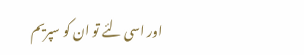اور اسی لئے تو ان کو سپریم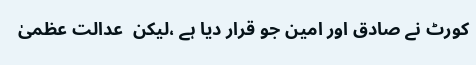کورٹ نے صادق اور امین جو قرار دیا ہے ،لیکن  عدالت عظمیٰ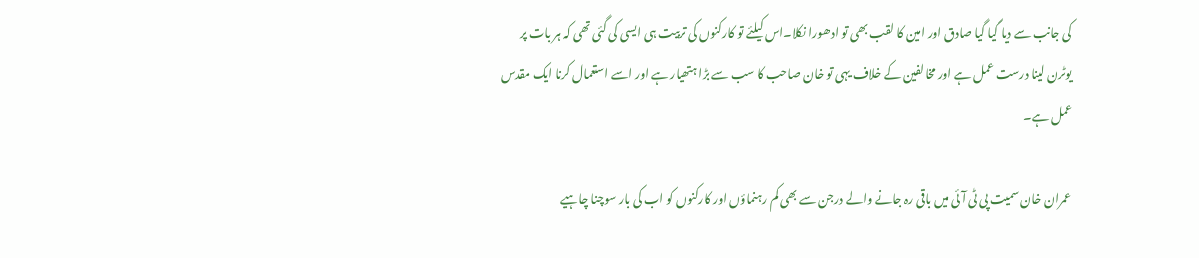کی جانب سے دیا گیا گیا صادق اور امین کا لقب بھی تو ادھورا نکلا۔اس کیلئے تو کارکنوں کی تربیت ہی ایسی کی گئی تھی کہ ہر بات پر یوٹرن لینا درست عمل ہے اور مخالفین کے خلاف یہی تو خان صاحب کا سب سے بڑا ہتھیار ہے اور اسے استعمال کرنا ایک مقدس عمل ہے۔

عمران خان سمیت پی ٹی آئی میں باقی رہ جانے والے درجن سے بھی کم رہنماؤں اور کارکنوں کو اب کی بار سوچنا چاہیے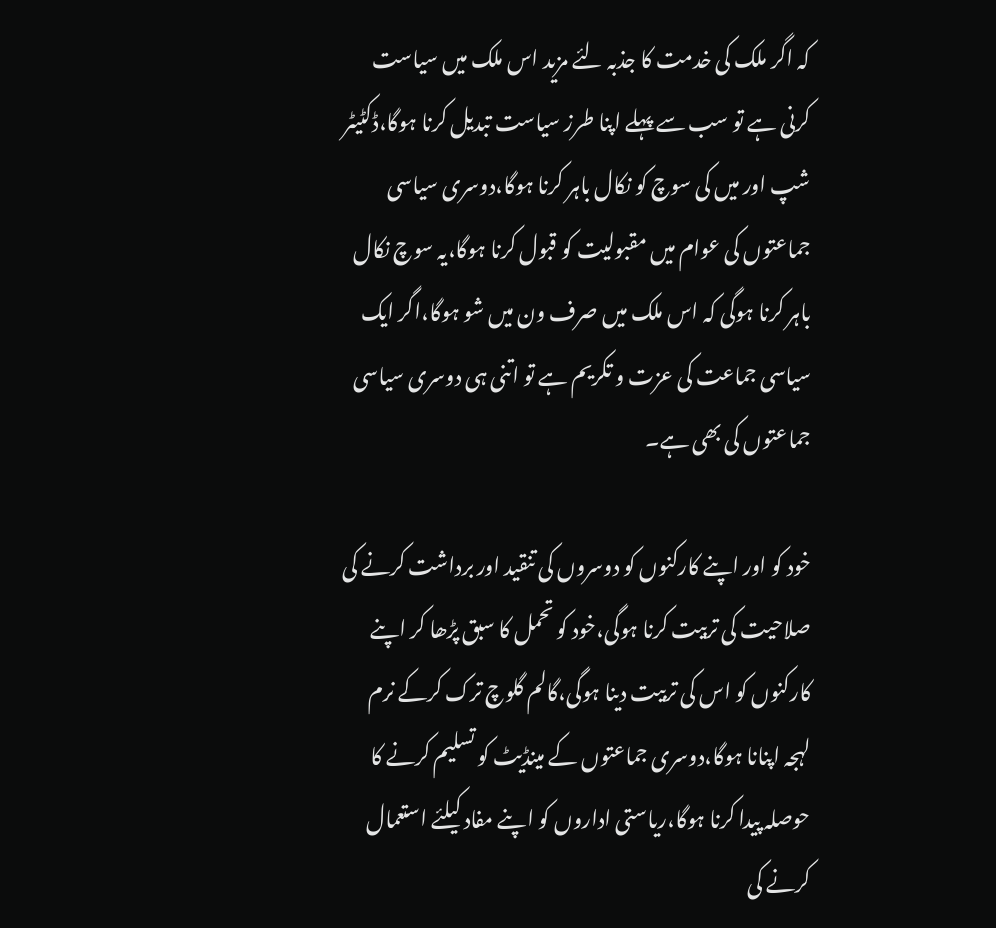کہ اگر ملک کی خدمت کا جذبہ لئے مزید اس ملک میں سیاست کرنی ہے تو سب سے پہلے اپنا طرز سیاست تبدیل کرنا ہوگا،ڈکٹیٹر شپ اور میں کی سوچ کو نکال باہر کرنا ہوگا،دوسری سیاسی جماعتوں کی عوام میں مقبولیت کو قبول کرنا ہوگا،یہ سوچ نکال باہر کرنا ہوگی کہ اس ملک میں صرف ون میں شو ہوگا،اگر ایک سیاسی جماعت کی عزت و تکریم ہے تو اتنی ہی دوسری سیاسی جماعتوں کی بھی ہے۔

خود کو اور اپنے کارکنوں کو دوسروں کی تنقید اور برداشت کرنے کی صلاحیت کی تربیت کرنا ہوگی،خود کو تحمل کا سبق پڑھا کر اپنے کارکنوں کو اس کی تربیت دینا ہوگی،گالم گلوچ ترک کرکے نرم لہجہ اپنانا ہوگا،دوسری جماعتوں کے مینڈیٹ کو تسلیم کرنے کا حوصلہ پیدا کرنا ہوگا،ریاستی اداروں کو اپنے مفاد کیلئے استعمال کرنے کی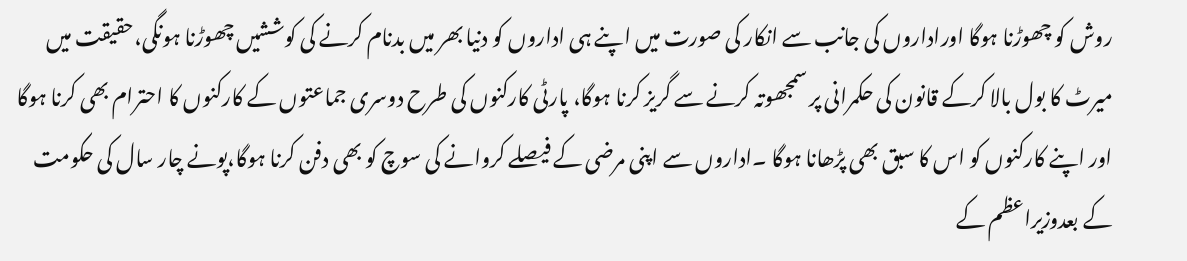روش کو چھوڑنا ہوگا اوراداروں کی جانب سے انکار کی صورت میں اپنے ہی اداروں کو دنیا بھر میں بدنام کرنے کی کوششیں چھوڑنا ہونگی،حقیقت میں میرٹ کا بول بالا کرکے قانون کی حکمرانی پر سمجھوتہ کرنے سے گریز کرنا ہوگا، پارٹی کارکنوں کی طرح دوسری جماعتوں کے کارکنوں کا احترام بھی کرنا ہوگا اور اپنے کارکنوں کو اس کا سبق بھی پڑھانا ہوگا ۔اداروں سے اپنی مرضی کے فیصلے کروانے کی سوچ کو بھی دفن کرنا ہوگا،پونے چار سال کی حکومت کے بعدوزیراعظم کے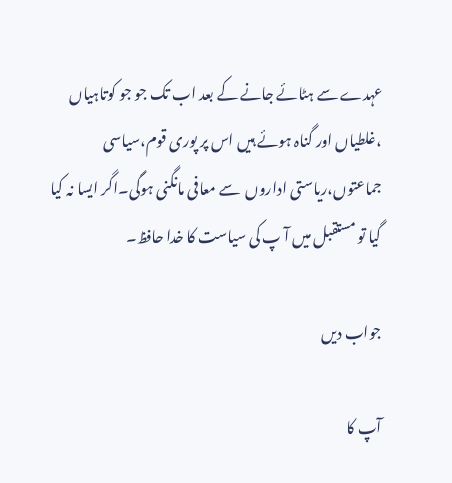عہدے سے ہٹائے جانے کے بعد اب تک جو جو کوتاہیاں ،غلطیاں اور گناہ ہوئے ہیں اس پر پوری قوم،سیاسی جماعتوں،ریاستی اداروں  سے معافی مانگنی ہوگی۔اگر ایسا نہ کیا گیا تو مستقبل میں آ پ کی سیاست کا خدا حافظ۔

جواب دیں

آپ کا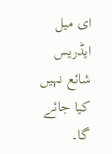ای میل ایڈریس شائع نہیں کیا جائے گا۔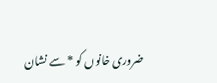ضروری خانوں کو * سے نشان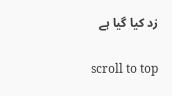زد کیا گیا ہے

scroll to top